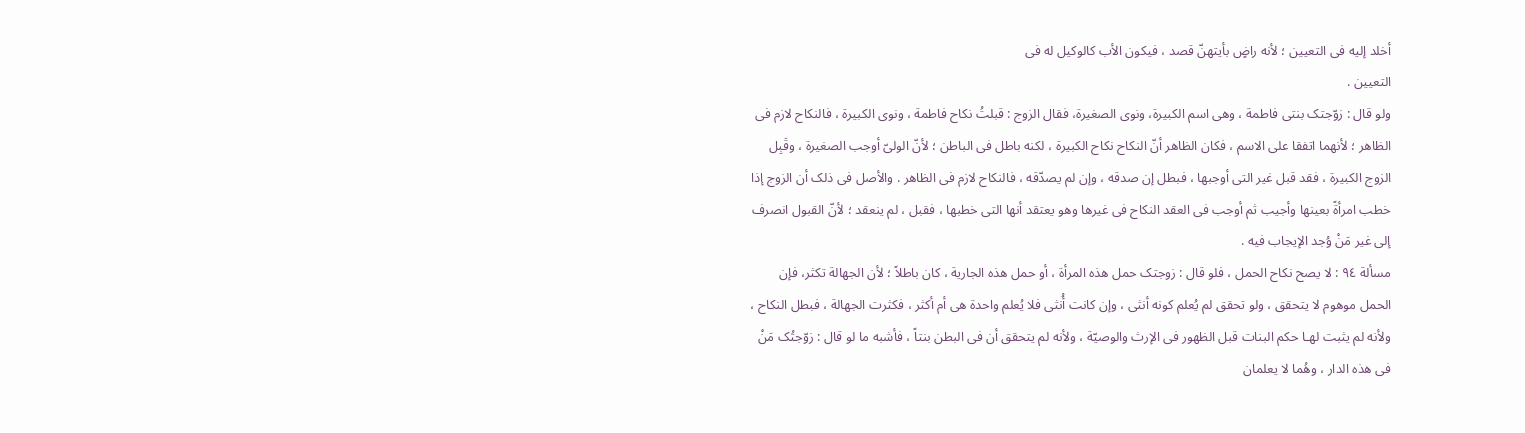أخلد إلیه فی التعیین ؛ لأنه راضٍ بأیتهنّ قصد ، فیکون الأب کالوکیل له فی
التعیین .
ولو قال : زوّجتک بنتی فاطمة ، وهی اسم الکبیرة، ونوى الصغیرة، فقال الزوج : قبلتُ نکاح فاطمة ، ونوى الکبیرة ، فالنکاح لازم فی الظاهر ؛ لأنهما اتفقا على الاسم ، فکان الظاهر أنّ النکاح نکاح الکبیرة ، لکنه باطل فی الباطن ؛ لأنّ الولیّ أوجب الصغیرة ، وقَبِل الزوج الکبیرة ، فقد قبل غیر التی أوجبها ، فبطل إن صدقه ، وإن لم یصدّقه ، فالنکاح لازم فی الظاهر . والأصل فی ذلک أن الزوج إذا خطب امرأةً بعینها وأجیب ثم أوجب فی العقد النکاح فی غیرها وهو یعتقد أنها التی خطبها ، فقبل ، لم ینعقد ؛ لأنّ القبول انصرف إلى غیر مَنْ وُجد الإیجاب فیه .
مسألة ٩٤ : لا یصح نکاح الحمل ، فلو قال : زوجتک حمل هذه المرأة ، أو حمل هذه الجاریة ، کان باطلاً ؛ لأن الجهالة تکثر، فإن الحمل موهوم لا یتحقق ، ولو تحقق لم یُعلم کونه أنثى ، وإن کانت أُنثى فلا یُعلم واحدة هی أم أکثر ، فکثرت الجهالة ، فبطل النکاح ، ولأنه لم یثبت لهـا حکم البنات قبل الظهور فی الإرث والوصیّة ، ولأنه لم یتحقق أن فی البطن بنتاً ، فأشبه ما لو قال : زوّجتُک مَنْ فی هذه الدار ، وهُما لا یعلمان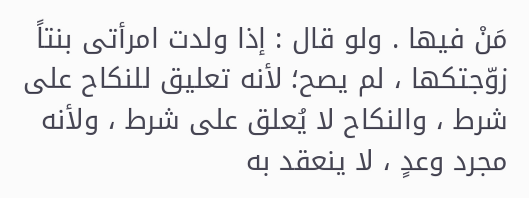مَنْ فیها . ولو قال : إذا ولدت امرأتی بنتاً زوّجتکها ، لم یصح؛ لأنه تعلیق للنکاح على شرط ، والنکاح لا یُعلق على شرط ، ولأنه مجرد وعدٍ ، لا ینعقد به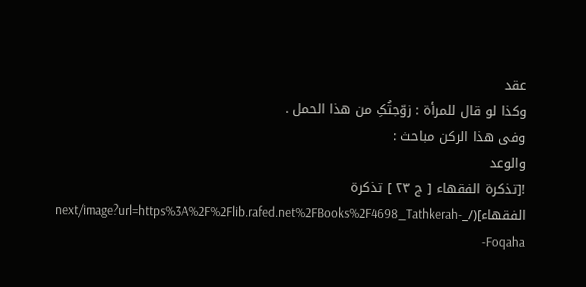عقد
وکذا لو قال للمرأة : زوّجتُکِ من هذا الحمل .
وفی هذا الرکن مباحث :
والوعد
![تذكرة الفقهاء [ ج ٢٣ ] تذكرة الفقهاء](/_next/image?url=https%3A%2F%2Flib.rafed.net%2FBooks%2F4698_Tathkerah-Foqaha-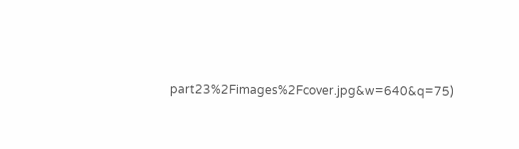part23%2Fimages%2Fcover.jpg&w=640&q=75)